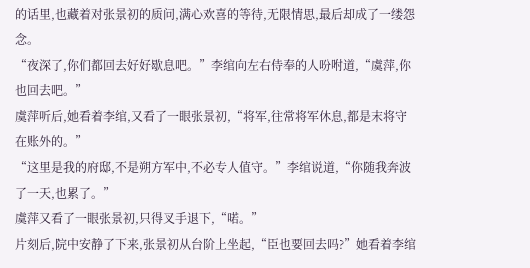的话里,也藏着对张景初的质问,满心欢喜的等待,无限情思,最后却成了一缕怨念。
“夜深了,你们都回去好好歇息吧。”李绾向左右侍奉的人吩咐道,“虞萍,你也回去吧。”
虞萍听后,她看着李绾,又看了一眼张景初,“将军,往常将军休息,都是末将守在账外的。”
“这里是我的府邸,不是朔方军中,不必专人值守。”李绾说道,“你随我奔波了一天,也累了。”
虞萍又看了一眼张景初,只得叉手退下,“喏。”
片刻后,院中安静了下来,张景初从台阶上坐起,“臣也要回去吗?”她看着李绾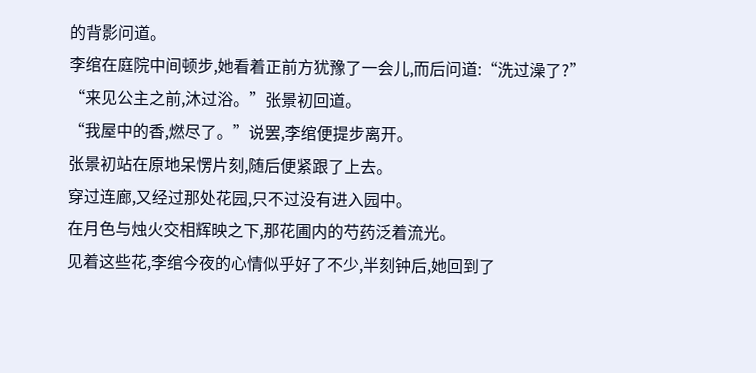的背影问道。
李绾在庭院中间顿步,她看着正前方犹豫了一会儿,而后问道:“洗过澡了?”
“来见公主之前,沐过浴。”张景初回道。
“我屋中的香,燃尽了。”说罢,李绾便提步离开。
张景初站在原地呆愣片刻,随后便紧跟了上去。
穿过连廊,又经过那处花园,只不过没有进入园中。
在月色与烛火交相辉映之下,那花圃内的芍药泛着流光。
见着这些花,李绾今夜的心情似乎好了不少,半刻钟后,她回到了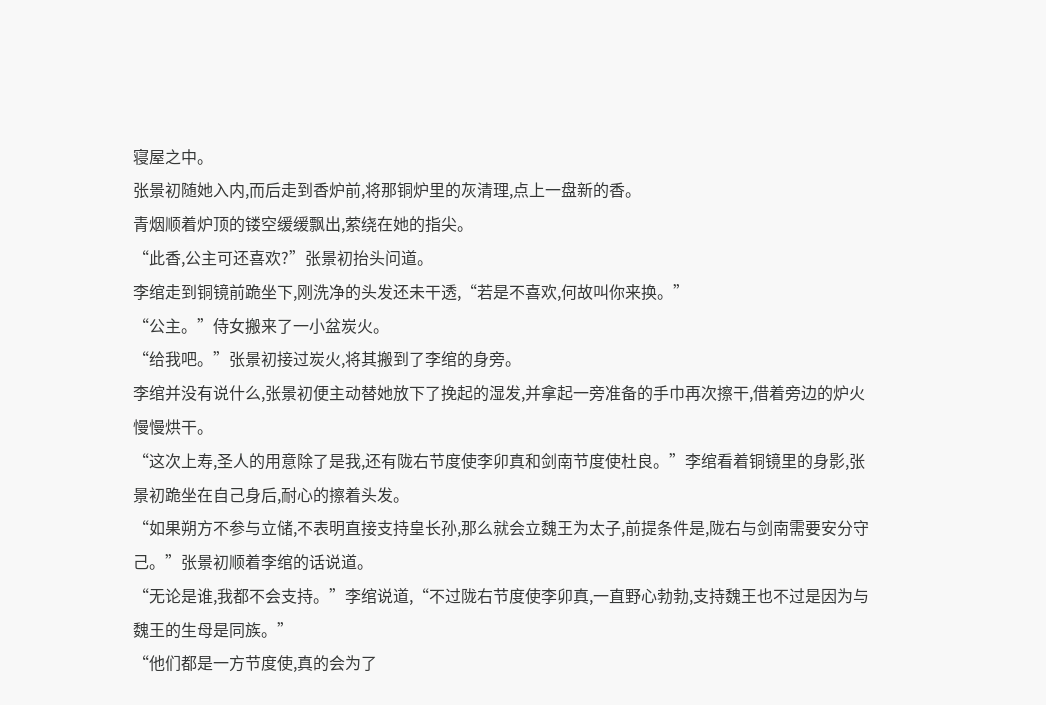寝屋之中。
张景初随她入内,而后走到香炉前,将那铜炉里的灰清理,点上一盘新的香。
青烟顺着炉顶的镂空缓缓飘出,萦绕在她的指尖。
“此香,公主可还喜欢?”张景初抬头问道。
李绾走到铜镜前跪坐下,刚洗净的头发还未干透,“若是不喜欢,何故叫你来换。”
“公主。”侍女搬来了一小盆炭火。
“给我吧。”张景初接过炭火,将其搬到了李绾的身旁。
李绾并没有说什么,张景初便主动替她放下了挽起的湿发,并拿起一旁准备的手巾再次擦干,借着旁边的炉火慢慢烘干。
“这次上寿,圣人的用意除了是我,还有陇右节度使李卯真和剑南节度使杜良。”李绾看着铜镜里的身影,张景初跪坐在自己身后,耐心的擦着头发。
“如果朔方不参与立储,不表明直接支持皇长孙,那么就会立魏王为太子,前提条件是,陇右与剑南需要安分守己。”张景初顺着李绾的话说道。
“无论是谁,我都不会支持。”李绾说道,“不过陇右节度使李卯真,一直野心勃勃,支持魏王也不过是因为与魏王的生母是同族。”
“他们都是一方节度使,真的会为了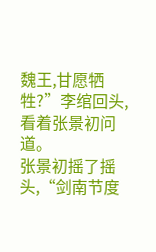魏王,甘愿牺牲?”李绾回头,看着张景初问道。
张景初摇了摇头,“剑南节度